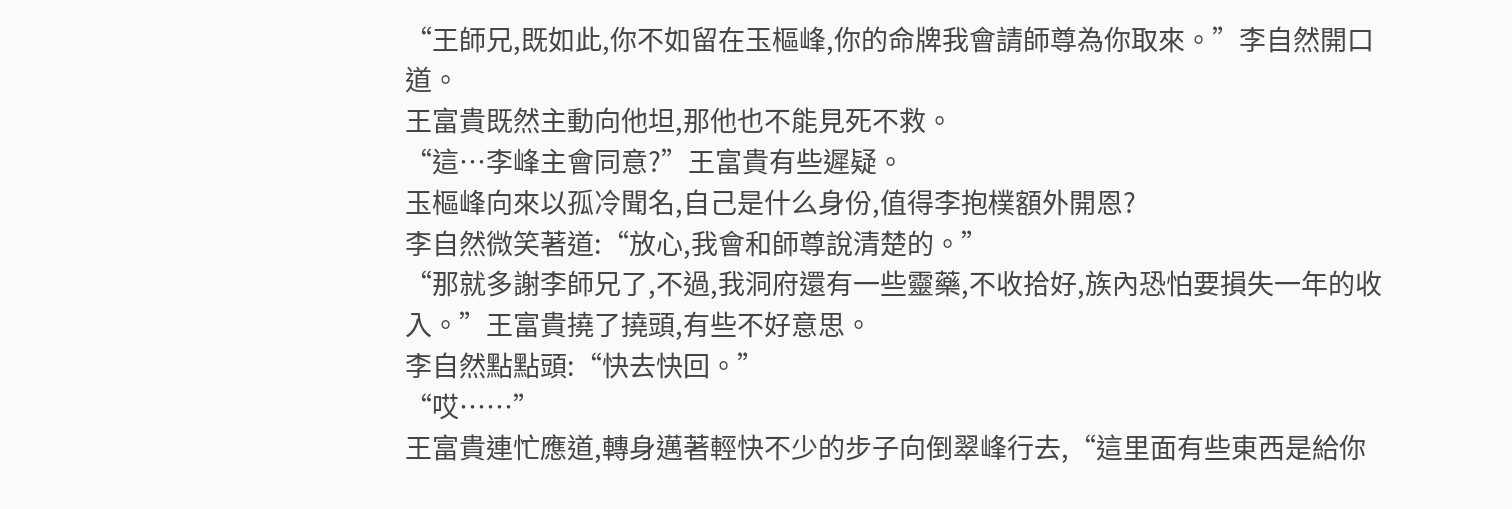“王師兄,既如此,你不如留在玉樞峰,你的命牌我會請師尊為你取來。”李自然開口道。
王富貴既然主動向他坦,那他也不能見死不救。
“這…李峰主會同意?”王富貴有些遲疑。
玉樞峰向來以孤冷聞名,自己是什么身份,值得李抱樸額外開恩?
李自然微笑著道:“放心,我會和師尊說清楚的。”
“那就多謝李師兄了,不過,我洞府還有一些靈藥,不收拾好,族內恐怕要損失一年的收入。”王富貴撓了撓頭,有些不好意思。
李自然點點頭:“快去快回。”
“哎……”
王富貴連忙應道,轉身邁著輕快不少的步子向倒翠峰行去,“這里面有些東西是給你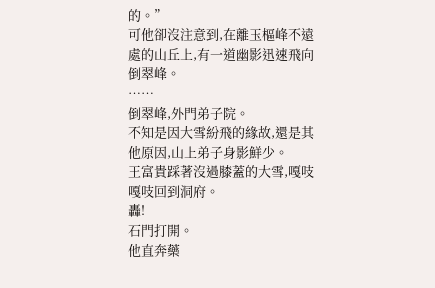的。”
可他卻沒注意到,在離玉樞峰不遠處的山丘上,有一道幽影迅速飛向倒翠峰。
……
倒翠峰,外門弟子院。
不知是因大雪紛飛的緣故,還是其他原因,山上弟子身影鮮少。
王富貴踩著沒過膝蓋的大雪,嘎吱嘎吱回到洞府。
轟!
石門打開。
他直奔藥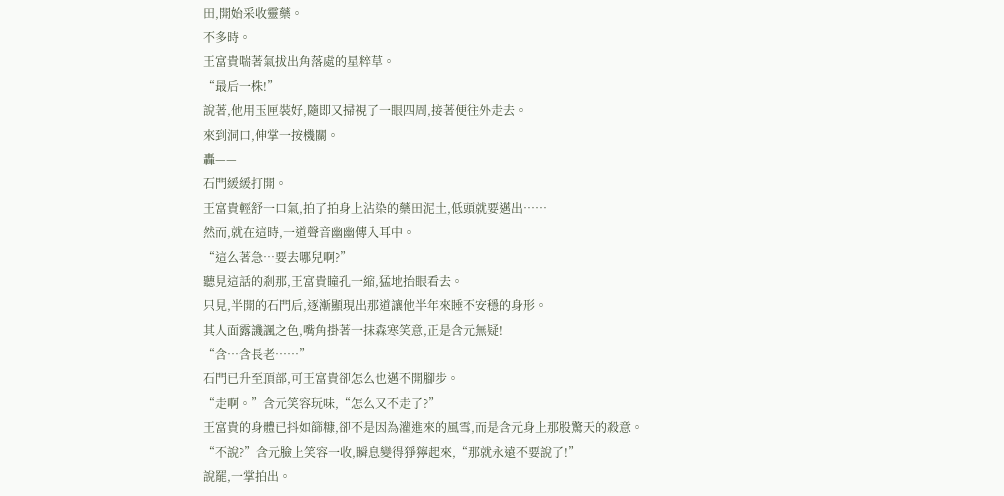田,開始采收靈藥。
不多時。
王富貴喘著氣拔出角落處的星粹草。
“最后一株!”
說著,他用玉匣裝好,隨即又掃視了一眼四周,接著便往外走去。
來到洞口,伸掌一按機關。
轟——
石門緩緩打開。
王富貴輕舒一口氣,拍了拍身上沾染的藥田泥土,低頭就要邁出……
然而,就在這時,一道聲音幽幽傳入耳中。
“這么著急…要去哪兒啊?”
聽見這話的剎那,王富貴瞳孔一縮,猛地抬眼看去。
只見,半開的石門后,逐漸顯現出那道讓他半年來睡不安穩的身形。
其人面露譏諷之色,嘴角掛著一抹森寒笑意,正是含元無疑!
“含…含長老……”
石門已升至頂部,可王富貴卻怎么也邁不開腳步。
“走啊。”含元笑容玩味,“怎么又不走了?”
王富貴的身體已抖如篩糠,卻不是因為灌進來的風雪,而是含元身上那股驚天的殺意。
“不說?”含元臉上笑容一收,瞬息變得猙獰起來,“那就永遠不要說了!”
說罷,一掌拍出。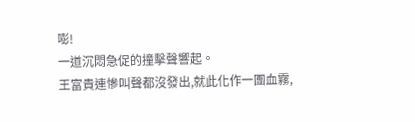嘭!
一道沉悶急促的撞擊聲響起。
王富貴連慘叫聲都沒發出,就此化作一團血霧,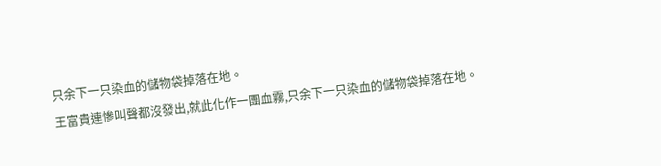只余下一只染血的儲物袋掉落在地。
王富貴連慘叫聲都沒發出,就此化作一團血霧,只余下一只染血的儲物袋掉落在地。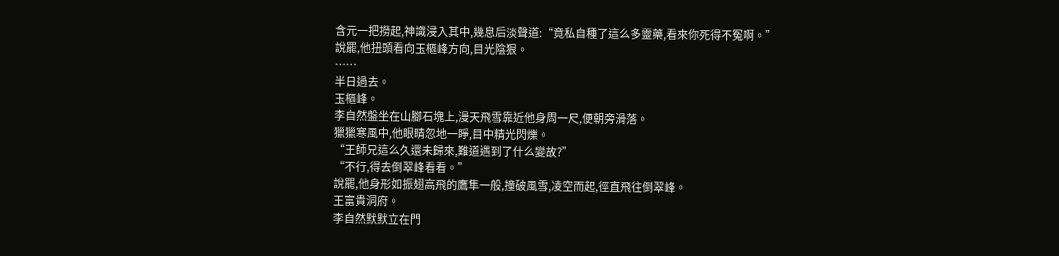含元一把撈起,神識浸入其中,幾息后淡聲道:“竟私自種了這么多靈藥,看來你死得不冤啊。”
說罷,他扭頭看向玉樞峰方向,目光陰狠。
……
半日過去。
玉樞峰。
李自然盤坐在山腳石塊上,漫天飛雪靠近他身周一尺,便朝旁滑落。
獵獵寒風中,他眼睛忽地一睜,目中精光閃爍。
“王師兄這么久還未歸來,難道遇到了什么變故?”
“不行,得去倒翠峰看看。”
說罷,他身形如振翅高飛的鷹隼一般,撞破風雪,凌空而起,徑直飛往倒翠峰。
王富貴洞府。
李自然默默立在門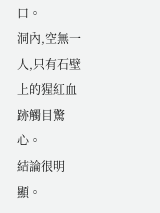口。
洞內,空無一人,只有石壁上的猩紅血跡觸目驚心。
結論很明顯。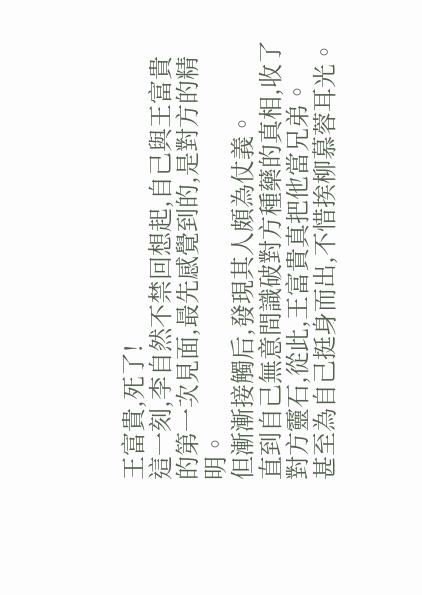王富貴,死了!
這一刻,李自然不禁回想起,自己與王富貴的第一次見面,最先感覺到的,是對方的精明。
但漸漸接觸后,發現其人頗為仗義。
直到自己無意間識破對方種藥的真相,收了對方靈石,從此,王富貴真把他當兄弟。
甚至為自己挺身而出,不惜挨柳慕蓉耳光。